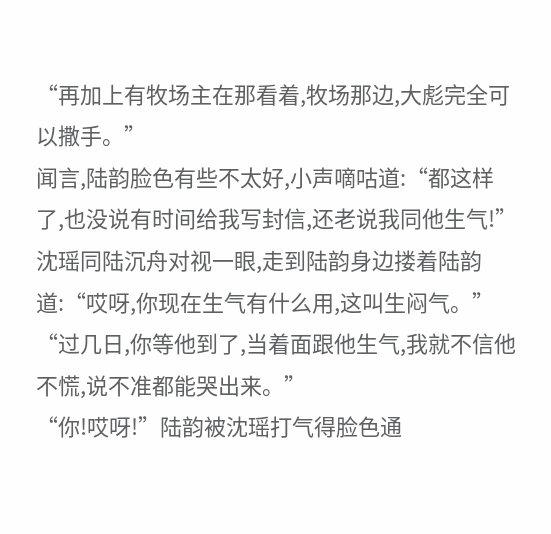“再加上有牧场主在那看着,牧场那边,大彪完全可以撒手。”
闻言,陆韵脸色有些不太好,小声嘀咕道:“都这样了,也没说有时间给我写封信,还老说我同他生气!”
沈瑶同陆沉舟对视一眼,走到陆韵身边搂着陆韵道:“哎呀,你现在生气有什么用,这叫生闷气。”
“过几日,你等他到了,当着面跟他生气,我就不信他不慌,说不准都能哭出来。”
“你!哎呀!”陆韵被沈瑶打气得脸色通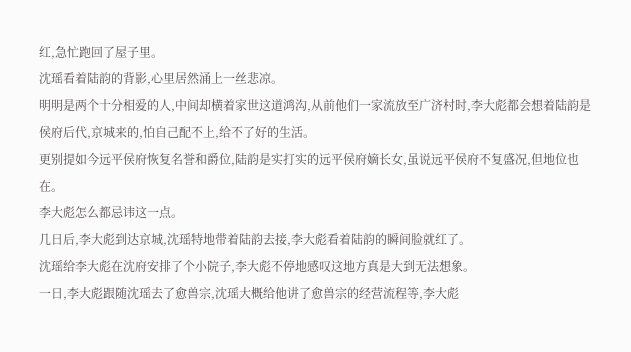红,急忙跑回了屋子里。
沈瑶看着陆韵的背影,心里居然涌上一丝悲凉。
明明是两个十分相爱的人,中间却横着家世这道鸿沟,从前他们一家流放至广济村时,李大彪都会想着陆韵是侯府后代,京城来的,怕自己配不上,给不了好的生活。
更别提如今远平侯府恢复名誉和爵位,陆韵是实打实的远平侯府嫡长女,虽说远平侯府不复盛况,但地位也在。
李大彪怎么都忌讳这一点。
几日后,李大彪到达京城,沈瑶特地带着陆韵去接,李大彪看着陆韵的瞬间脸就红了。
沈瑶给李大彪在沈府安排了个小院子,李大彪不停地感叹这地方真是大到无法想象。
一日,李大彪跟随沈瑶去了愈兽宗,沈瑶大概给他讲了愈兽宗的经营流程等,李大彪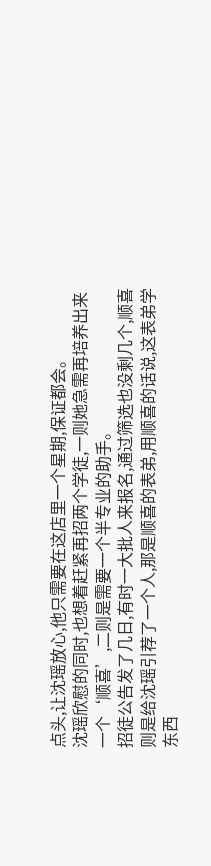点头,让沈瑶放心,他只需要在这店里一个星期,保证都会。
沈瑶欣慰的同时,也想着赶紧再招两个学徒,一则她急需再培养出来一个‘顺喜’,二则是需要一个半专业的助手。
招徒公告发了几日,有时一大批人来报名,通过筛选也没剩几个,顺喜则是给沈瑶引荐了一个人,那是顺喜的表弟,用顺喜的话说,这表弟学东西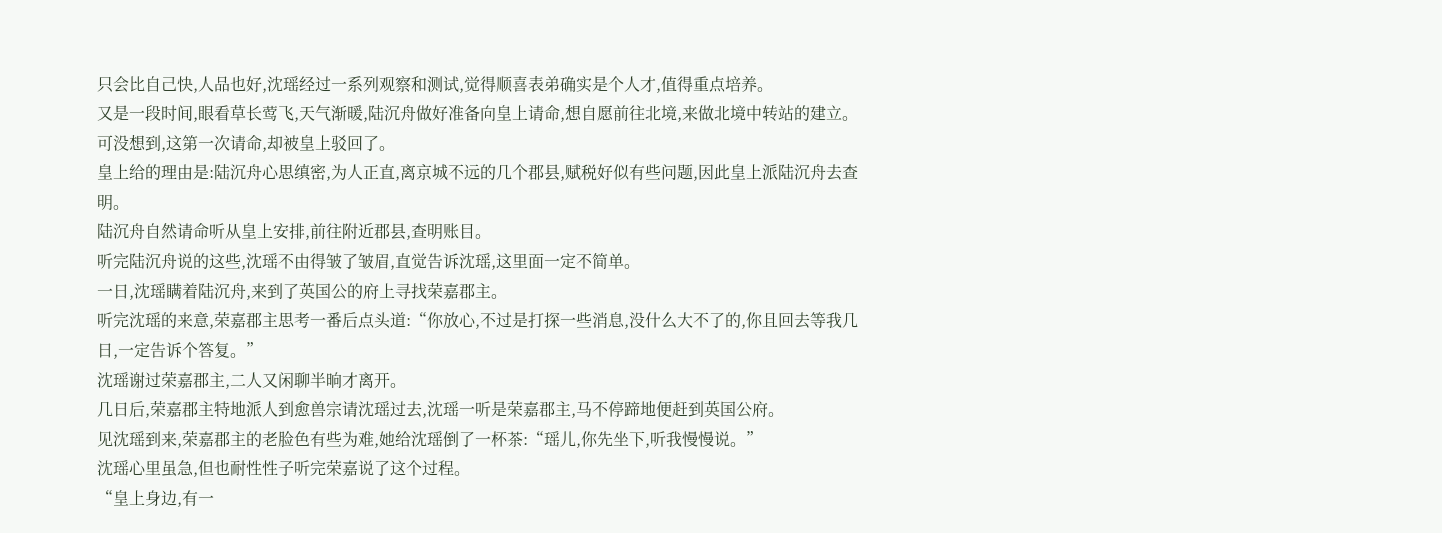只会比自己快,人品也好,沈瑶经过一系列观察和测试,觉得顺喜表弟确实是个人才,值得重点培养。
又是一段时间,眼看草长莺飞,天气渐暖,陆沉舟做好准备向皇上请命,想自愿前往北境,来做北境中转站的建立。
可没想到,这第一次请命,却被皇上驳回了。
皇上给的理由是:陆沉舟心思缜密,为人正直,离京城不远的几个郡县,赋税好似有些问题,因此皇上派陆沉舟去查明。
陆沉舟自然请命听从皇上安排,前往附近郡县,查明账目。
听完陆沉舟说的这些,沈瑶不由得皱了皱眉,直觉告诉沈瑶,这里面一定不简单。
一日,沈瑶瞒着陆沉舟,来到了英国公的府上寻找荣嘉郡主。
听完沈瑶的来意,荣嘉郡主思考一番后点头道:“你放心,不过是打探一些消息,没什么大不了的,你且回去等我几日,一定告诉个答复。”
沈瑶谢过荣嘉郡主,二人又闲聊半晌才离开。
几日后,荣嘉郡主特地派人到愈兽宗请沈瑶过去,沈瑶一听是荣嘉郡主,马不停蹄地便赶到英国公府。
见沈瑶到来,荣嘉郡主的老脸色有些为难,她给沈瑶倒了一杯茶:“瑶儿,你先坐下,听我慢慢说。”
沈瑶心里虽急,但也耐性性子听完荣嘉说了这个过程。
“皇上身边,有一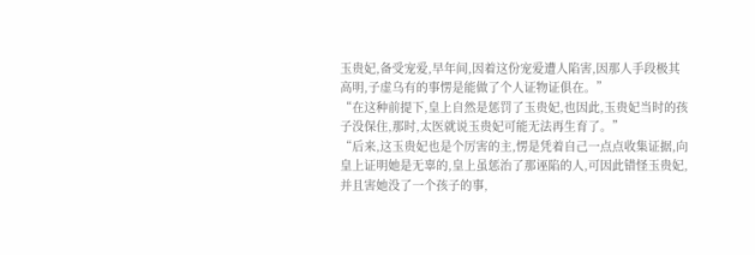玉贵妃,备受宠爱,早年间,因着这份宠爱遭人陷害,因那人手段极其高明,子虚乌有的事愣是能做了个人证物证俱在。”
“在这种前提下,皇上自然是惩罚了玉贵妃,也因此,玉贵妃当时的孩子没保住,那时,太医就说玉贵妃可能无法再生育了。”
“后来,这玉贵妃也是个厉害的主,愣是凭着自己一点点收集证据,向皇上证明她是无辜的,皇上虽惩治了那诬陷的人,可因此错怪玉贵妃,并且害她没了一个孩子的事,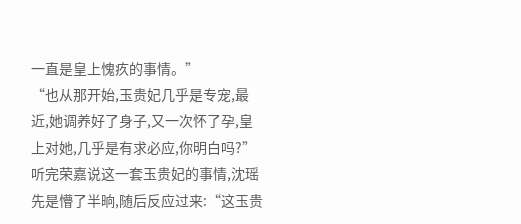一直是皇上愧疚的事情。”
“也从那开始,玉贵妃几乎是专宠,最近,她调养好了身子,又一次怀了孕,皇上对她,几乎是有求必应,你明白吗?”
听完荣嘉说这一套玉贵妃的事情,沈瑶先是懵了半晌,随后反应过来:“这玉贵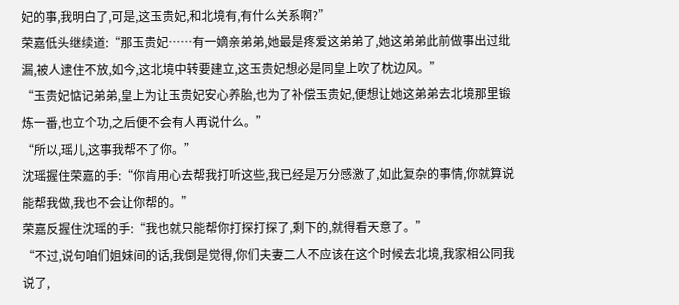妃的事,我明白了,可是,这玉贵妃,和北境有,有什么关系啊?”
荣嘉低头继续道:“那玉贵妃……有一嫡亲弟弟,她最是疼爱这弟弟了,她这弟弟此前做事出过纰漏,被人逮住不放,如今,这北境中转要建立,这玉贵妃想必是同皇上吹了枕边风。”
“玉贵妃惦记弟弟,皇上为让玉贵妃安心养胎,也为了补偿玉贵妃,便想让她这弟弟去北境那里锻炼一番,也立个功,之后便不会有人再说什么。”
“所以,瑶儿,这事我帮不了你。”
沈瑶握住荣嘉的手:“你肯用心去帮我打听这些,我已经是万分感激了,如此复杂的事情,你就算说能帮我做,我也不会让你帮的。”
荣嘉反握住沈瑶的手:“我也就只能帮你打探打探了,剩下的,就得看天意了。”
“不过,说句咱们姐妹间的话,我倒是觉得,你们夫妻二人不应该在这个时候去北境,我家相公同我说了,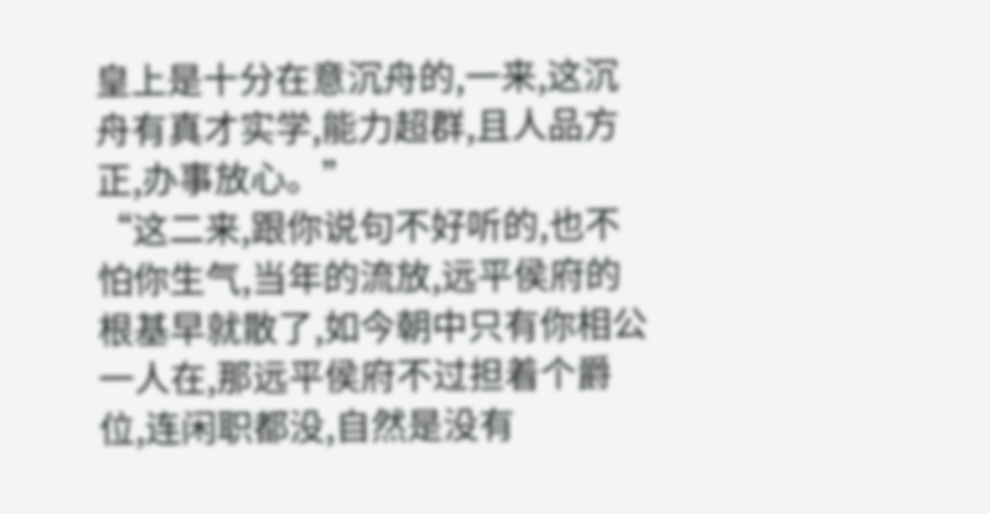皇上是十分在意沉舟的,一来,这沉舟有真才实学,能力超群,且人品方正,办事放心。”
“这二来,跟你说句不好听的,也不怕你生气,当年的流放,远平侯府的根基早就散了,如今朝中只有你相公一人在,那远平侯府不过担着个爵位,连闲职都没,自然是没有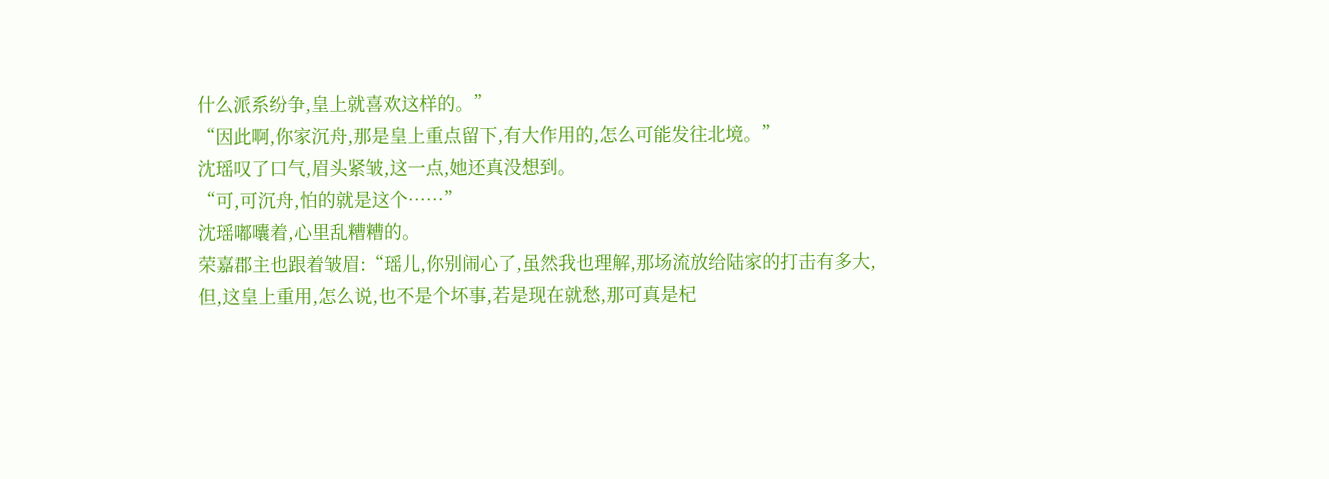什么派系纷争,皇上就喜欢这样的。”
“因此啊,你家沉舟,那是皇上重点留下,有大作用的,怎么可能发往北境。”
沈瑶叹了口气,眉头紧皱,这一点,她还真没想到。
“可,可沉舟,怕的就是这个……”
沈瑶嘟囔着,心里乱糟糟的。
荣嘉郡主也跟着皱眉:“瑶儿,你别闹心了,虽然我也理解,那场流放给陆家的打击有多大,但,这皇上重用,怎么说,也不是个坏事,若是现在就愁,那可真是杞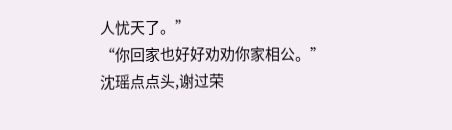人忧天了。”
“你回家也好好劝劝你家相公。”
沈瑶点点头,谢过荣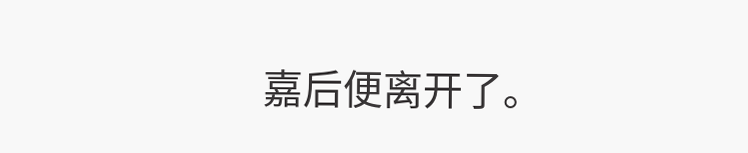嘉后便离开了。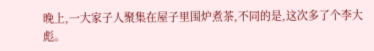晚上,一大家子人聚集在屋子里围炉煮茶,不同的是,这次多了个李大彪。